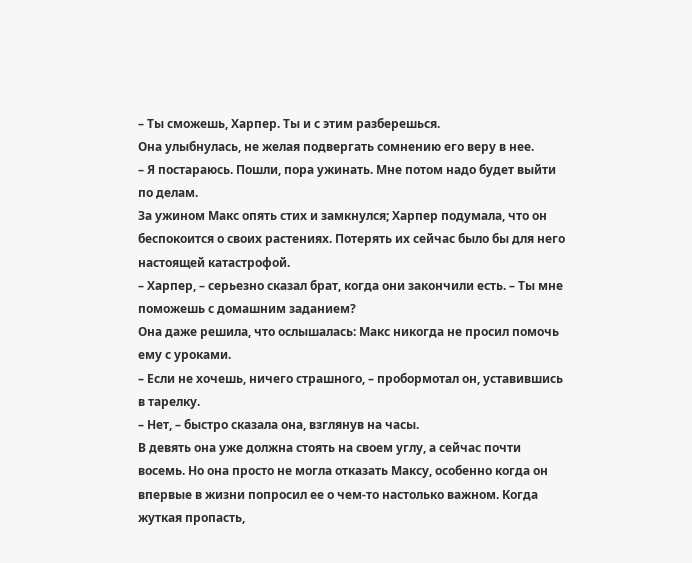– Ты сможешь, Харпер. Ты и с этим разберешься.
Она улыбнулась, не желая подвергать сомнению его веру в нее.
– Я постараюсь. Пошли, пора ужинать. Мне потом надо будет выйти по делам.
За ужином Макс опять стих и замкнулся; Харпер подумала, что он беспокоится о своих растениях. Потерять их сейчас было бы для него настоящей катастрофой.
– Харпер, – серьезно сказал брат, когда они закончили есть. – Ты мне поможешь с домашним заданием?
Она даже решила, что ослышалась: Макс никогда не просил помочь ему с уроками.
– Если не хочешь, ничего страшного, – пробормотал он, уставившись в тарелку.
– Нет, – быстро сказала она, взглянув на часы.
В девять она уже должна стоять на своем углу, а сейчас почти восемь. Но она просто не могла отказать Максу, особенно когда он впервые в жизни попросил ее о чем-то настолько важном. Когда жуткая пропасть,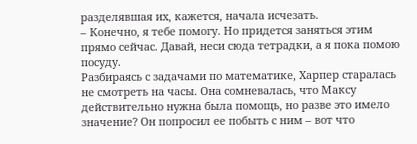разделявшая их, кажется, начала исчезать.
– Конечно, я тебе помогу. Но придется заняться этим прямо сейчас. Давай, неси сюда тетрадки, а я пока помою посуду.
Разбираясь с задачами по математике, Харпер старалась не смотреть на часы. Она сомневалась, что Максу действительно нужна была помощь, но разве это имело значение? Он попросил ее побыть с ним – вот что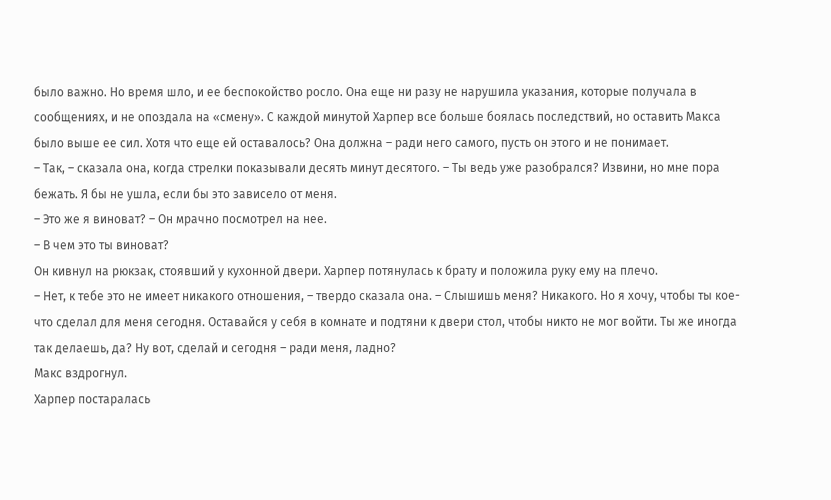было важно. Но время шло, и ее беспокойство росло. Она еще ни разу не нарушила указания, которые получала в сообщениях, и не опоздала на «смену». С каждой минутой Харпер все больше боялась последствий, но оставить Макса было выше ее сил. Хотя что еще ей оставалось? Она должна – ради него самого, пусть он этого и не понимает.
– Так, – сказала она, когда стрелки показывали десять минут десятого. – Ты ведь уже разобрался? Извини, но мне пора бежать. Я бы не ушла, если бы это зависело от меня.
– Это же я виноват? – Он мрачно посмотрел на нее.
– В чем это ты виноват?
Он кивнул на рюкзак, стоявший у кухонной двери. Харпер потянулась к брату и положила руку ему на плечо.
– Нет, к тебе это не имеет никакого отношения, – твердо сказала она. – Слышишь меня? Никакого. Но я хочу, чтобы ты кое-что сделал для меня сегодня. Оставайся у себя в комнате и подтяни к двери стол, чтобы никто не мог войти. Ты же иногда так делаешь, да? Ну вот, сделай и сегодня – ради меня, ладно?
Макс вздрогнул.
Харпер постаралась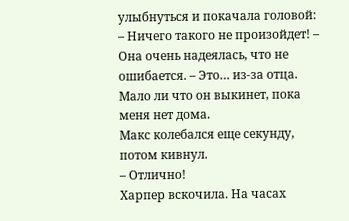улыбнуться и покачала головой:
– Ничего такого не произойдет! – Она очень надеялась, что не ошибается. – Это… из-за отца. Мало ли что он выкинет, пока меня нет дома.
Макс колебался еще секунду, потом кивнул.
– Отлично!
Харпер вскочила. На часах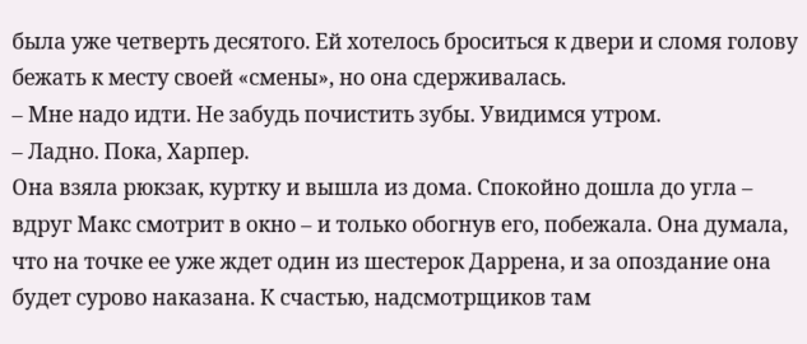была уже четверть десятого. Ей хотелось броситься к двери и сломя голову бежать к месту своей «смены», но она сдерживалась.
– Мне надо идти. Не забудь почистить зубы. Увидимся утром.
– Ладно. Пока, Харпер.
Она взяла рюкзак, куртку и вышла из дома. Спокойно дошла до угла – вдруг Макс смотрит в окно – и только обогнув его, побежала. Она думала, что на точке ее уже ждет один из шестерок Даррена, и за опоздание она будет сурово наказана. К счастью, надсмотрщиков там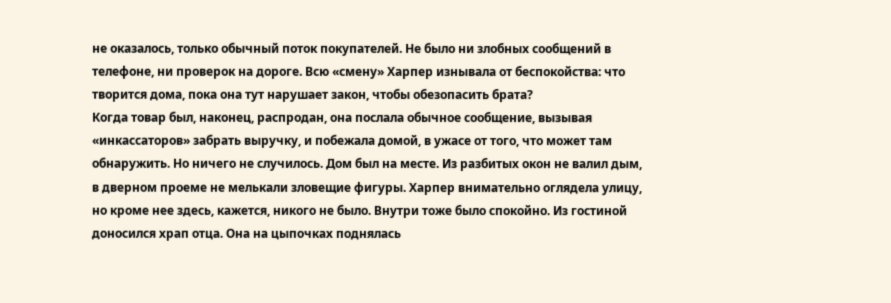не оказалось, только обычный поток покупателей. Не было ни злобных сообщений в телефоне, ни проверок на дороге. Всю «смену» Харпер изнывала от беспокойства: что творится дома, пока она тут нарушает закон, чтобы обезопасить брата?
Когда товар был, наконец, распродан, она послала обычное сообщение, вызывая «инкассаторов» забрать выручку, и побежала домой, в ужасе от того, что может там обнаружить. Но ничего не случилось. Дом был на месте. Из разбитых окон не валил дым, в дверном проеме не мелькали зловещие фигуры. Харпер внимательно оглядела улицу, но кроме нее здесь, кажется, никого не было. Внутри тоже было спокойно. Из гостиной доносился храп отца. Она на цыпочках поднялась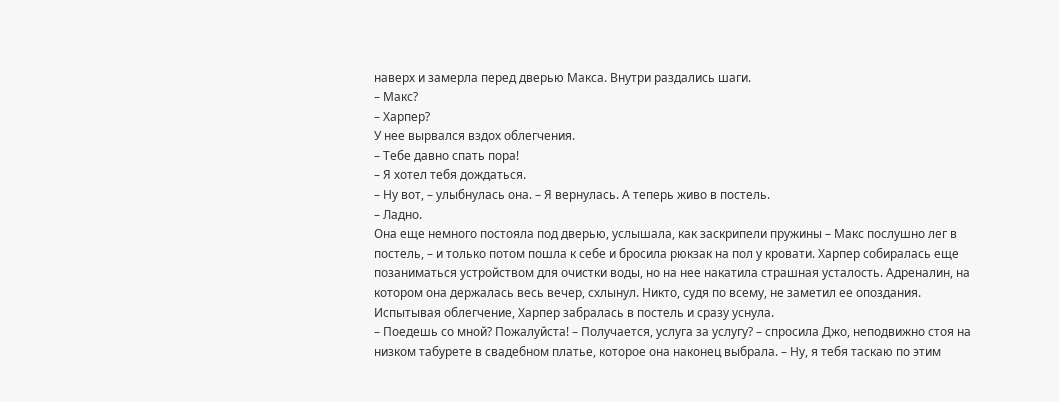наверх и замерла перед дверью Макса. Внутри раздались шаги.
– Макс?
– Харпер?
У нее вырвался вздох облегчения.
– Тебе давно спать пора!
– Я хотел тебя дождаться.
– Ну вот, – улыбнулась она. – Я вернулась. А теперь живо в постель.
– Ладно.
Она еще немного постояла под дверью, услышала, как заскрипели пружины – Макс послушно лег в постель, – и только потом пошла к себе и бросила рюкзак на пол у кровати. Харпер собиралась еще позаниматься устройством для очистки воды, но на нее накатила страшная усталость. Адреналин, на котором она держалась весь вечер, схлынул. Никто, судя по всему, не заметил ее опоздания.
Испытывая облегчение, Харпер забралась в постель и сразу уснула.
– Поедешь со мной? Пожалуйста! – Получается, услуга за услугу? – спросила Джо, неподвижно стоя на низком табурете в свадебном платье, которое она наконец выбрала. – Ну, я тебя таскаю по этим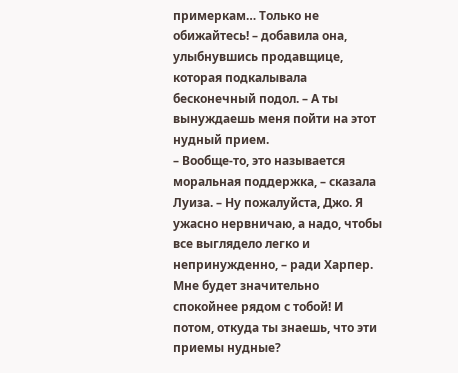примеркам… Только не обижайтесь! – добавила она, улыбнувшись продавщице, которая подкалывала бесконечный подол. – А ты вынуждаешь меня пойти на этот нудный прием.
– Вообще-то, это называется моральная поддержка, – сказала Луиза. – Ну пожалуйста, Джо. Я ужасно нервничаю, а надо, чтобы все выглядело легко и непринужденно, – ради Харпер. Мне будет значительно спокойнее рядом с тобой! И потом, откуда ты знаешь, что эти приемы нудные?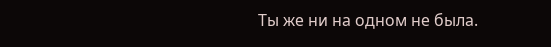Ты же ни на одном не была.